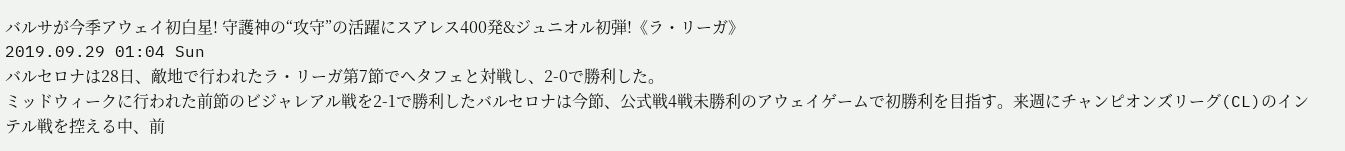バルサが今季アウェイ初白星! 守護神の“攻守”の活躍にスアレス400発&ジュニオル初弾!《ラ・リーガ》
2019.09.29 01:04 Sun
バルセロナは28日、敵地で行われたラ・リーガ第7節でヘタフェと対戦し、2-0で勝利した。
ミッドウィークに行われた前節のビジャレアル戦を2-1で勝利したバルセロナは今節、公式戦4戦未勝利のアウェイゲームで初勝利を目指す。来週にチャンピオンズリーグ(CL)のインテル戦を控える中、前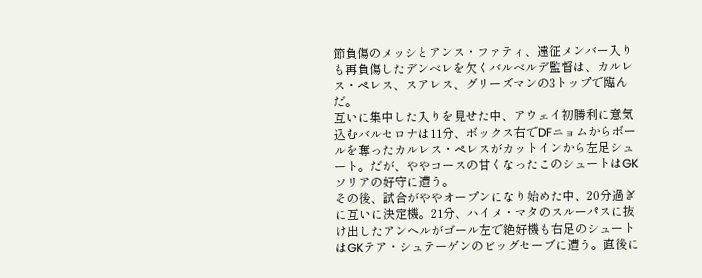節負傷のメッシとアンス・ファティ、遠征メンバー入りも再負傷したデンベレを欠くバルベルデ監督は、カルレス・ペレス、スアレス、グリーズマンの3トップで臨んだ。
互いに集中した入りを見せた中、アウェイ初勝利に意気込むバルセロナは11分、ボックス右でDFニョムからボールを奪ったカルレス・ペレスがカットインから左足シュート。だが、ややコースの甘くなったこのシュートはGKソリアの好守に遭う。
その後、試合がややオープンになり始めた中、20分過ぎに互いに決定機。21分、ハイメ・マタのスルーパスに抜け出したアンヘルがゴール左で絶好機も右足のシュートはGKテア・シュテーゲンのビッグセーブに遭う。直後に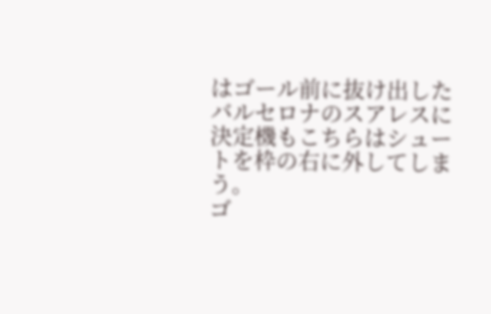はゴール前に抜け出したバルセロナのスアレスに決定機もこちらはシュートを枠の右に外してしまう。
ゴ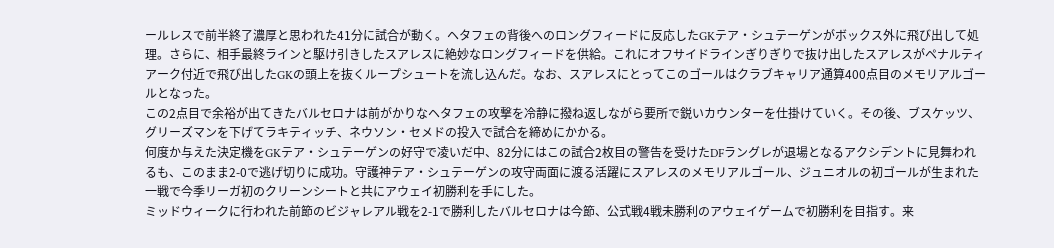ールレスで前半終了濃厚と思われた41分に試合が動く。ヘタフェの背後へのロングフィードに反応したGKテア・シュテーゲンがボックス外に飛び出して処理。さらに、相手最終ラインと駆け引きしたスアレスに絶妙なロングフィードを供給。これにオフサイドラインぎりぎりで抜け出したスアレスがペナルティアーク付近で飛び出したGKの頭上を抜くループシュートを流し込んだ。なお、スアレスにとってこのゴールはクラブキャリア通算400点目のメモリアルゴールとなった。
この2点目で余裕が出てきたバルセロナは前がかりなヘタフェの攻撃を冷静に撥ね返しながら要所で鋭いカウンターを仕掛けていく。その後、ブスケッツ、グリーズマンを下げてラキティッチ、ネウソン・セメドの投入で試合を締めにかかる。
何度か与えた決定機をGKテア・シュテーゲンの好守で凌いだ中、82分にはこの試合2枚目の警告を受けたDFラングレが退場となるアクシデントに見舞われるも、このまま2-0で逃げ切りに成功。守護神テア・シュテーゲンの攻守両面に渡る活躍にスアレスのメモリアルゴール、ジュニオルの初ゴールが生まれた一戦で今季リーガ初のクリーンシートと共にアウェイ初勝利を手にした。
ミッドウィークに行われた前節のビジャレアル戦を2-1で勝利したバルセロナは今節、公式戦4戦未勝利のアウェイゲームで初勝利を目指す。来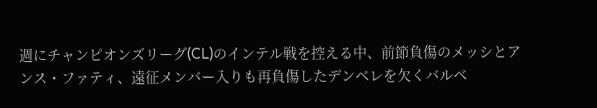週にチャンピオンズリーグ(CL)のインテル戦を控える中、前節負傷のメッシとアンス・ファティ、遠征メンバー入りも再負傷したデンベレを欠くバルベ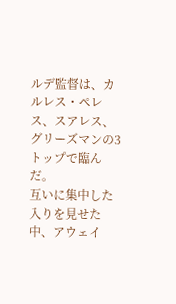ルデ監督は、カルレス・ペレス、スアレス、グリーズマンの3トップで臨んだ。
互いに集中した入りを見せた中、アウェイ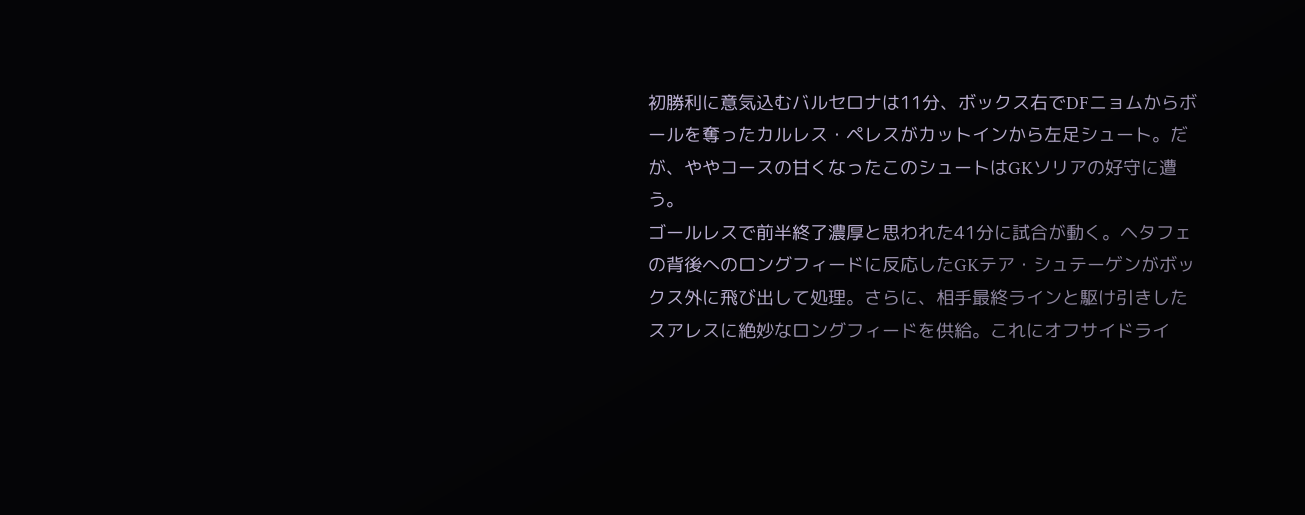初勝利に意気込むバルセロナは11分、ボックス右でDFニョムからボールを奪ったカルレス・ペレスがカットインから左足シュート。だが、ややコースの甘くなったこのシュートはGKソリアの好守に遭う。
ゴールレスで前半終了濃厚と思われた41分に試合が動く。ヘタフェの背後へのロングフィードに反応したGKテア・シュテーゲンがボックス外に飛び出して処理。さらに、相手最終ラインと駆け引きしたスアレスに絶妙なロングフィードを供給。これにオフサイドライ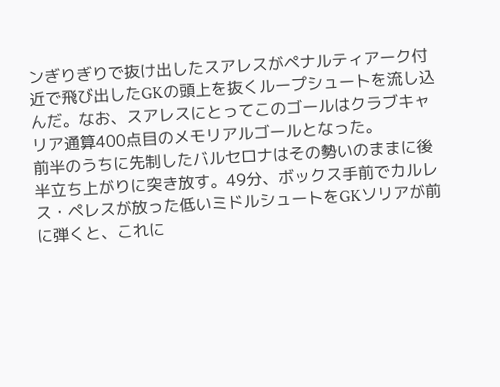ンぎりぎりで抜け出したスアレスがペナルティアーク付近で飛び出したGKの頭上を抜くループシュートを流し込んだ。なお、スアレスにとってこのゴールはクラブキャリア通算400点目のメモリアルゴールとなった。
前半のうちに先制したバルセロナはその勢いのままに後半立ち上がりに突き放す。49分、ボックス手前でカルレス・ペレスが放った低いミドルシュートをGKソリアが前に弾くと、これに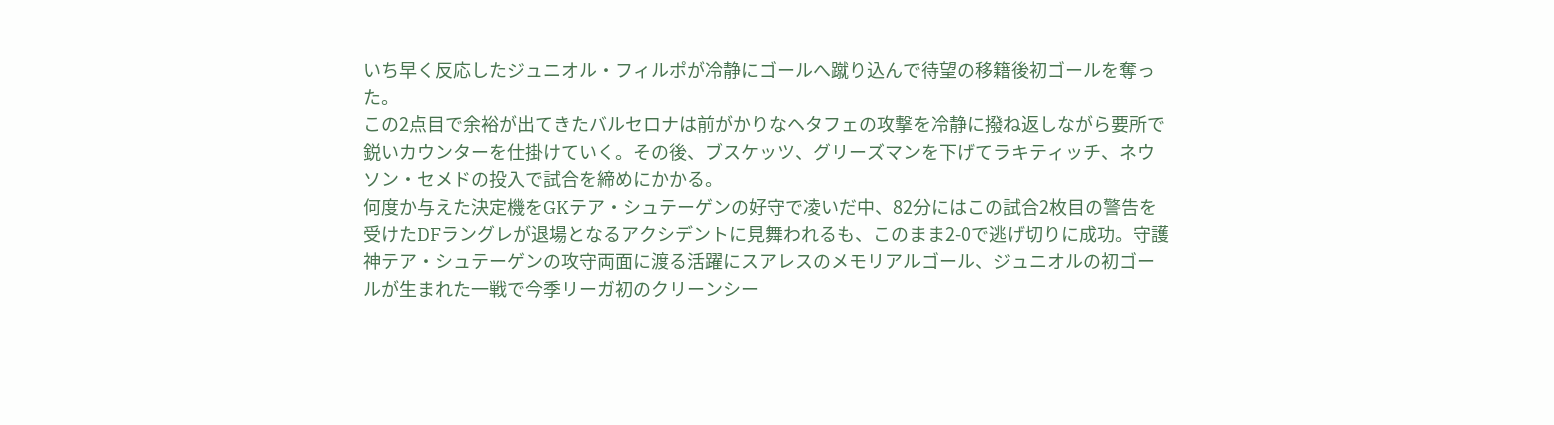いち早く反応したジュニオル・フィルポが冷静にゴールへ蹴り込んで待望の移籍後初ゴールを奪った。
この2点目で余裕が出てきたバルセロナは前がかりなヘタフェの攻撃を冷静に撥ね返しながら要所で鋭いカウンターを仕掛けていく。その後、ブスケッツ、グリーズマンを下げてラキティッチ、ネウソン・セメドの投入で試合を締めにかかる。
何度か与えた決定機をGKテア・シュテーゲンの好守で凌いだ中、82分にはこの試合2枚目の警告を受けたDFラングレが退場となるアクシデントに見舞われるも、このまま2-0で逃げ切りに成功。守護神テア・シュテーゲンの攻守両面に渡る活躍にスアレスのメモリアルゴール、ジュニオルの初ゴールが生まれた一戦で今季リーガ初のクリーンシー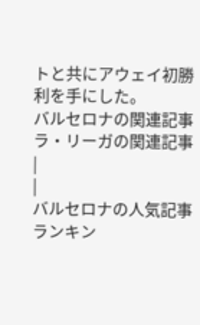トと共にアウェイ初勝利を手にした。
バルセロナの関連記事
ラ・リーガの関連記事
|
|
バルセロナの人気記事ランキン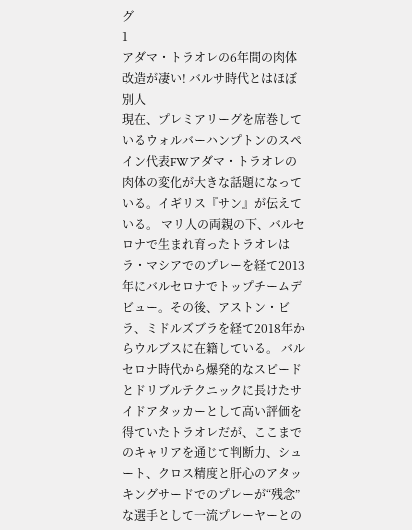グ
1
アダマ・トラオレの6年間の肉体改造が凄い! バルサ時代とはほぼ別人
現在、プレミアリーグを席巻しているウォルバーハンプトンのスペイン代表FWアダマ・トラオレの肉体の変化が大きな話題になっている。イギリス『サン』が伝えている。 マリ人の両親の下、バルセロナで生まれ育ったトラオレはラ・マシアでのプレーを経て2013年にバルセロナでトップチームデビュー。その後、アストン・ビラ、ミドルズブラを経て2018年からウルブスに在籍している。 バルセロナ時代から爆発的なスピードとドリブルテクニックに長けたサイドアタッカーとして高い評価を得ていたトラオレだが、ここまでのキャリアを通じて判断力、シュート、クロス精度と肝心のアタッキングサードでのプレーが“残念”な選手として一流プレーヤーとの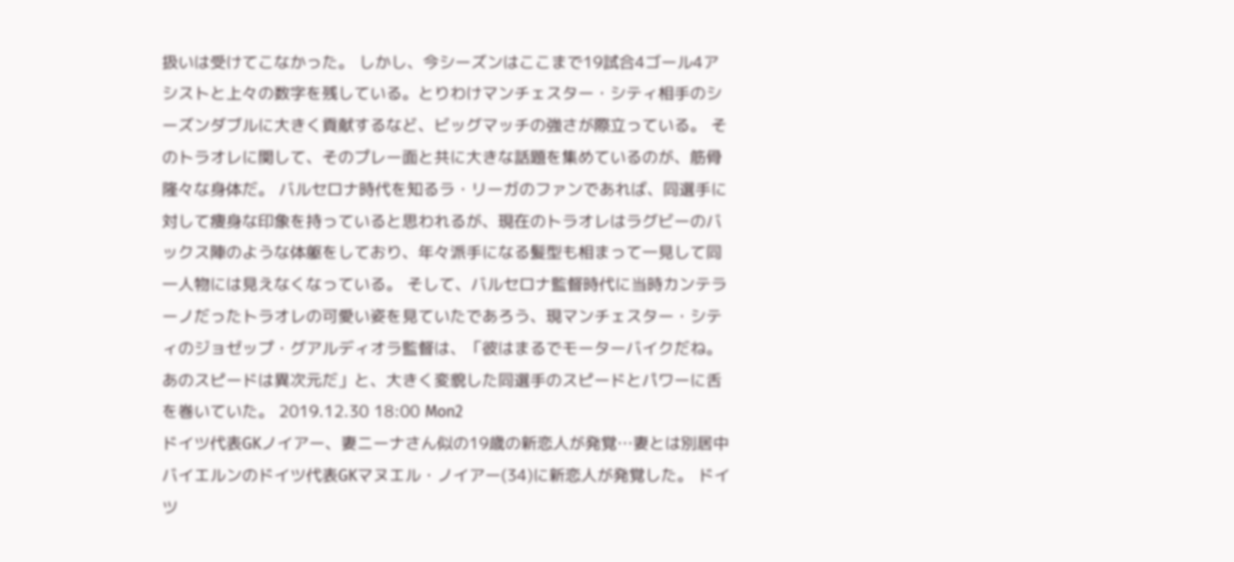扱いは受けてこなかった。 しかし、今シーズンはここまで19試合4ゴール4アシストと上々の数字を残している。とりわけマンチェスター・シティ相手のシーズンダブルに大きく貢献するなど、ビッグマッチの強さが際立っている。 そのトラオレに関して、そのプレー面と共に大きな話題を集めているのが、筋骨隆々な身体だ。 バルセロナ時代を知るラ・リーガのファンであれば、同選手に対して痩身な印象を持っていると思われるが、現在のトラオレはラグビーのバックス陣のような体躯をしており、年々派手になる髪型も相まって一見して同一人物には見えなくなっている。 そして、バルセロナ監督時代に当時カンテラーノだったトラオレの可愛い姿を見ていたであろう、現マンチェスター・シティのジョゼップ・グアルディオラ監督は、「彼はまるでモーターバイクだね。あのスピードは異次元だ」と、大きく変貌した同選手のスピードとパワーに舌を巻いていた。 2019.12.30 18:00 Mon2
ドイツ代表GKノイアー、妻ニーナさん似の19歳の新恋人が発覚…妻とは別居中
バイエルンのドイツ代表GKマヌエル・ノイアー(34)に新恋人が発覚した。 ドイツ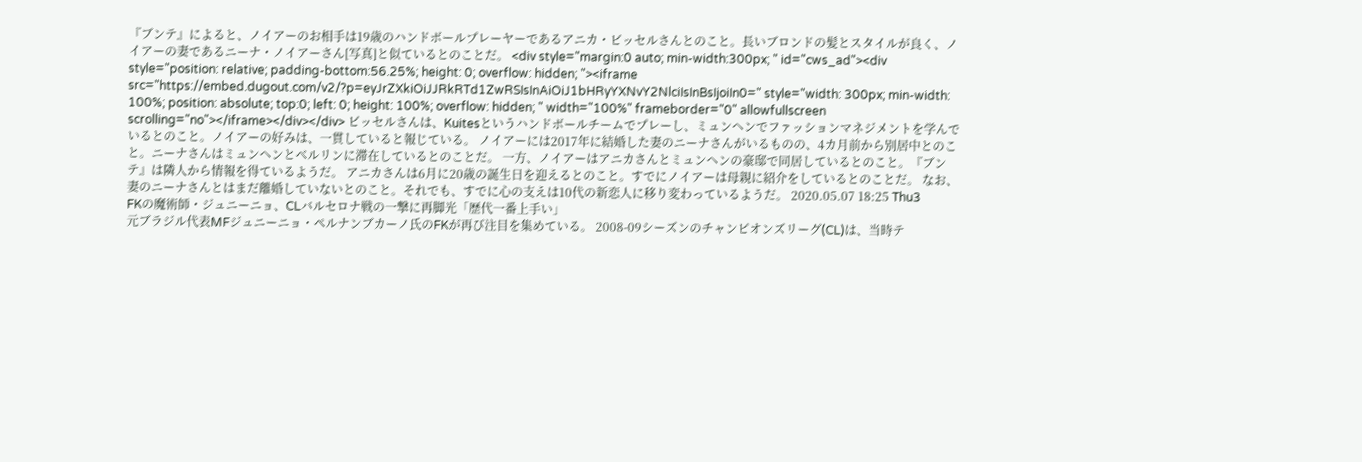『ブンテ』によると、ノイアーのお相手は19歳のハンドボールプレーヤーであるアニカ・ビッセルさんとのこと。長いブロンドの髪とスタイルが良く、ノイアーの妻であるニーナ・ノイアーさん[写真]と似ているとのことだ。 <div style="margin:0 auto; min-width:300px; " id="cws_ad"><div style="position: relative; padding-bottom:56.25%; height: 0; overflow: hidden; "><iframe src="https://embed.dugout.com/v2/?p=eyJrZXkiOiJJRkRTd1ZwRSIsInAiOiJ1bHRyYXNvY2NlciIsInBsIjoiIn0=" style="width: 300px; min-width: 100%; position: absolute; top:0; left: 0; height: 100%; overflow: hidden; " width="100%" frameborder="0" allowfullscreen scrolling="no"></iframe></div></div> ビッセルさんは、Kuitesというハンドボールチームでプレーし、ミュンヘンでファッションマネジメントを学んでいるとのこと。ノイアーの好みは、一貫していると報じている。 ノイアーには2017年に結婚した妻のニーナさんがいるものの、4カ月前から別居中とのこと。ニーナさんはミュンヘンとベルリンに滞在しているとのことだ。 一方、ノイアーはアニカさんとミュンヘンの豪邸で同居しているとのこと。『ブンテ』は隣人から情報を得ているようだ。 アニカさんは6月に20歳の誕生日を迎えるとのこと。すでにノイアーは母親に紹介をしているとのことだ。 なお、妻のニーナさんとはまだ離婚していないとのこと。それでも、すでに心の支えは10代の新恋人に移り変わっているようだ。 2020.05.07 18:25 Thu3
FKの魔術師・ジュニーニョ、CLバルセロナ戦の一撃に再脚光「歴代一番上手い」
元ブラジル代表MFジュニーニョ・ペルナンブカーノ氏のFKが再び注目を集めている。 2008-09シーズンのチャンピオンズリーグ(CL)は、当時テ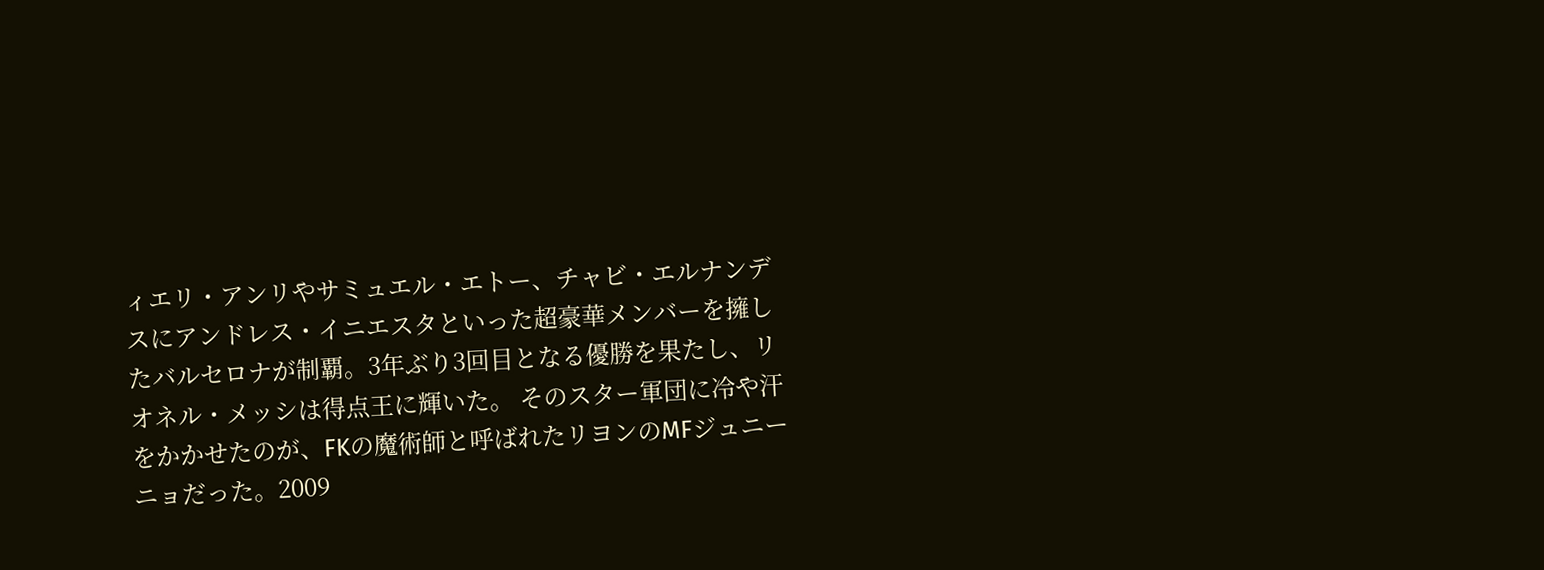ィエリ・アンリやサミュエル・エトー、チャビ・エルナンデスにアンドレス・イニエスタといった超豪華メンバーを擁したバルセロナが制覇。3年ぶり3回目となる優勝を果たし、リオネル・メッシは得点王に輝いた。 そのスター軍団に冷や汗をかかせたのが、FKの魔術師と呼ばれたリヨンのMFジュニーニョだった。2009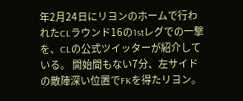年2月24日にリヨンのホームで行われたCLラウンド16の1stレグでの一撃を、CLの公式ツイッターが紹介している。 開始間もない7分、左サイドの敵陣深い位置でFKを得たリヨン。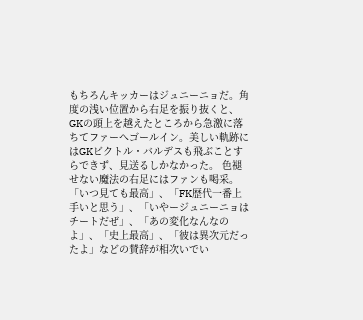もちろんキッカーはジュニーニョだ。角度の浅い位置から右足を振り抜くと、GKの頭上を越えたところから急激に落ちてファーへゴールイン。美しい軌跡にはGKビクトル・バルデスも飛ぶことすらできず、見送るしかなかった。 色褪せない魔法の右足にはファンも喝采。「いつ見ても最高」、「FK歴代一番上手いと思う」、「いやージュニーニョはチートだぜ」、「あの変化なんなのよ」、「史上最高」、「彼は異次元だったよ」などの賛辞が相次いでい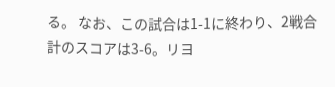る。 なお、この試合は1-1に終わり、2戦合計のスコアは3-6。リヨ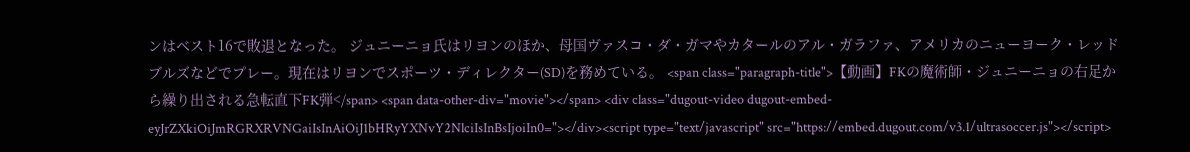ンはベスト16で敗退となった。 ジュニーニョ氏はリヨンのほか、母国ヴァスコ・ダ・ガマやカタールのアル・ガラファ、アメリカのニューヨーク・レッドブルズなどでプレー。現在はリヨンでスポーツ・ディレクター(SD)を務めている。 <span class="paragraph-title">【動画】FKの魔術師・ジュニーニョの右足から繰り出される急転直下FK弾</span> <span data-other-div="movie"></span> <div class="dugout-video dugout-embed-eyJrZXkiOiJmRGRXRVNGaiIsInAiOiJ1bHRyYXNvY2NlciIsInBsIjoiIn0="></div><script type="text/javascript" src="https://embed.dugout.com/v3.1/ultrasoccer.js"></script>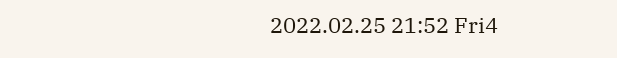2022.02.25 21:52 Fri4